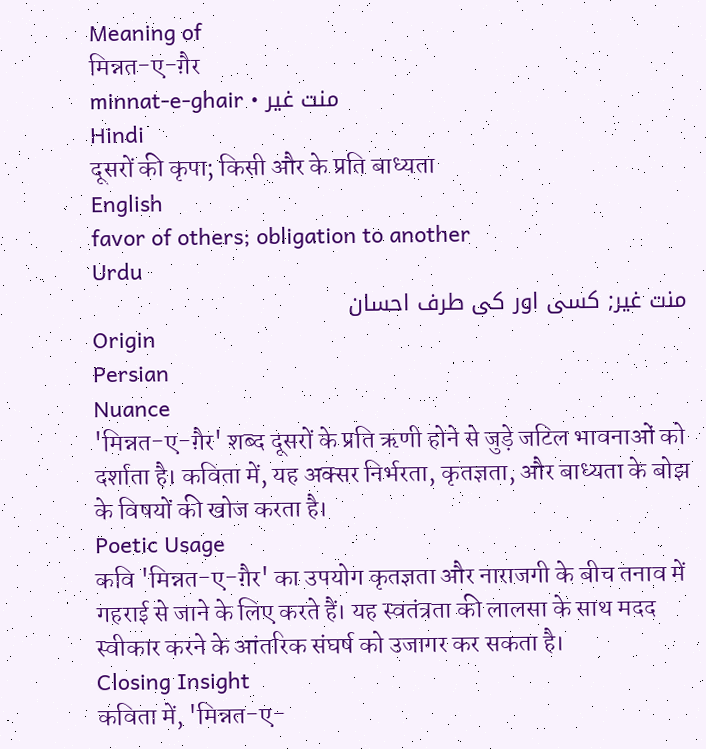Meaning of
मिन्नत-ए-ग़ैर
minnat-e-ghair • منت غیر
Hindi
दूसरों की कृपा; किसी और के प्रति बाध्यता
English
favor of others; obligation to another
Urdu
منت غیر; کسی اور کی طرف احسان
Origin
Persian
Nuance
'मिन्नत-ए-ग़ैर' शब्द दूसरों के प्रति ऋणी होने से जुड़े जटिल भावनाओं को दर्शाता है। कविता में, यह अक्सर निर्भरता, कृतज्ञता, और बाध्यता के बोझ के विषयों की खोज करता है।
Poetic Usage
कवि 'मिन्नत-ए-ग़ैर' का उपयोग कृतज्ञता और नाराजगी के बीच तनाव में गहराई से जाने के लिए करते हैं। यह स्वतंत्रता की लालसा के साथ मदद स्वीकार करने के आंतरिक संघर्ष को उजागर कर सकता है।
Closing Insight
कविता में, 'मिन्नत-ए-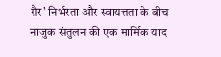ग़ैर' निर्भरता और स्वायत्तता के बीच नाजुक संतुलन की एक मार्मिक याद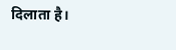दिलाता है।